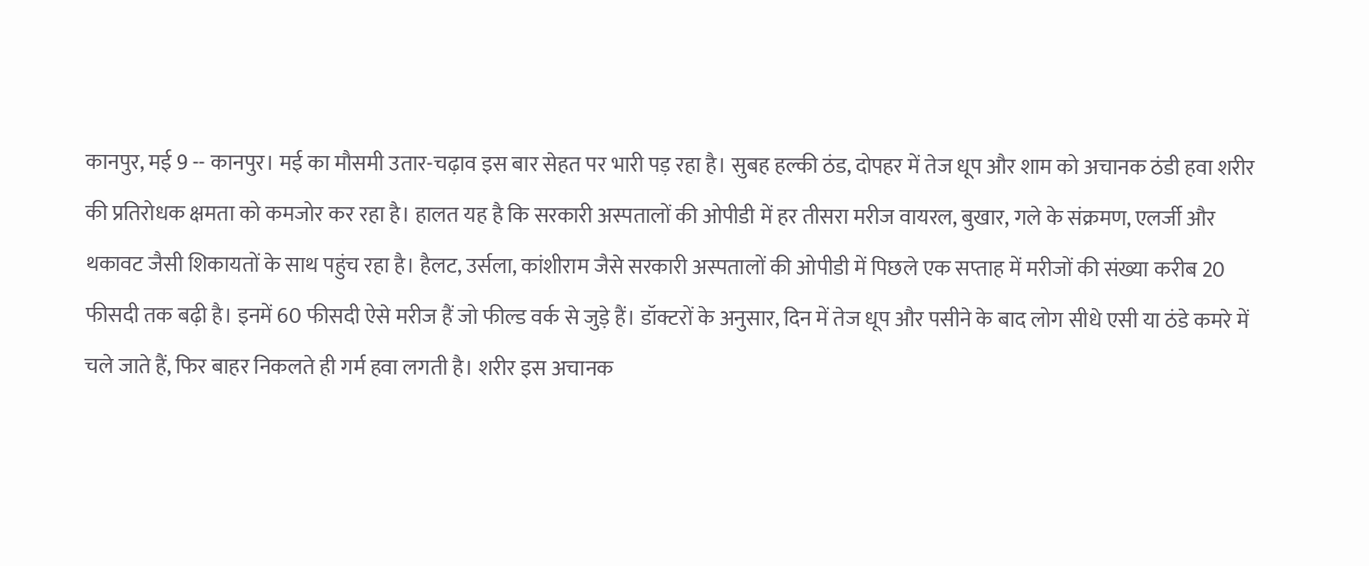कानपुर, मई 9 -- कानपुर। मई का मौसमी उतार-चढ़ाव इस बार सेहत पर भारी पड़ रहा है। सुबह हल्की ठंड, दोपहर में तेज धूप और शाम को अचानक ठंडी हवा शरीर की प्रतिरोधक क्षमता को कमजोर कर रहा है। हालत यह है कि सरकारी अस्पतालों की ओपीडी में हर तीसरा मरीज वायरल, बुखार, गले के संक्रमण, एलर्जी और थकावट जैसी शिकायतों के साथ पहुंच रहा है। हैलट, उर्सला, कांशीराम जैसे सरकारी अस्पतालों की ओपीडी में पिछले एक सप्ताह में मरीजों की संख्या करीब 20 फीसदी तक बढ़ी है। इनमें 60 फीसदी ऐसे मरीज हैं जो फील्ड वर्क से जुड़े हैं। डॉक्टरों के अनुसार, दिन में तेज धूप और पसीने के बाद लोग सीधे एसी या ठंडे कमरे में चले जाते हैं, फिर बाहर निकलते ही गर्म हवा लगती है। शरीर इस अचानक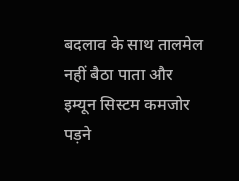बदलाव के साथ तालमेल नहीं बैठा पाता और इम्यून सिस्टम कमजोर पड़ने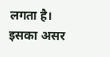लगता है। इसका असर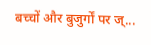बच्चों और बुजुर्गों पर ज्...